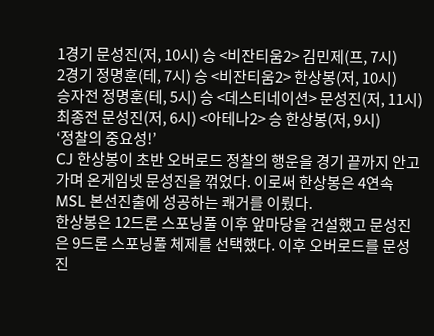1경기 문성진(저, 10시) 승 <비잔티움2> 김민제(프, 7시)
2경기 정명훈(테, 7시) 승 <비잔티움2> 한상봉(저, 10시)
승자전 정명훈(테, 5시) 승 <데스티네이션> 문성진(저, 11시)
최종전 문성진(저, 6시) <아테나2> 승 한상봉(저, 9시)
‘정찰의 중요성!’
CJ 한상봉이 초반 오버로드 정찰의 행운을 경기 끝까지 안고 가며 온게임넷 문성진을 꺾었다. 이로써 한상봉은 4연속 MSL 본선진출에 성공하는 쾌거를 이뤘다.
한상봉은 12드론 스포닝풀 이후 앞마당을 건설했고 문성진은 9드론 스포닝풀 체제를 선택했다. 이후 오버로드를 문성진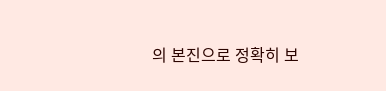의 본진으로 정확히 보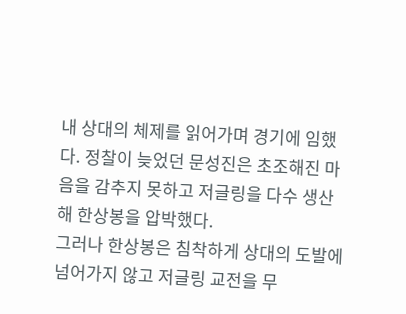내 상대의 체제를 읽어가며 경기에 임했다. 정찰이 늦었던 문성진은 초조해진 마음을 감추지 못하고 저글링을 다수 생산해 한상봉을 압박했다.
그러나 한상봉은 침착하게 상대의 도발에 넘어가지 않고 저글링 교전을 무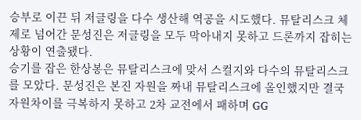승부로 이끈 뒤 저글링을 다수 생산해 역공을 시도했다. 뮤탈리스크 체제로 넘어간 문성진은 저글링을 모두 막아내지 못하고 드론까지 잡히는 상황이 연출됐다.
승기를 잡은 한상봉은 뮤탈리스크에 맞서 스컬지와 다수의 뮤탈리스크를 모았다. 문성진은 본진 자원을 짜내 뮤탈리스크에 올인했지만 결국 자원차이를 극복하지 못하고 2차 교전에서 패하며 GG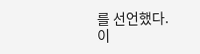를 선언했다.
이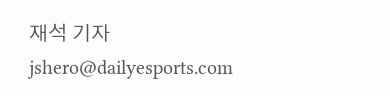재석 기자 jshero@dailyesports.com